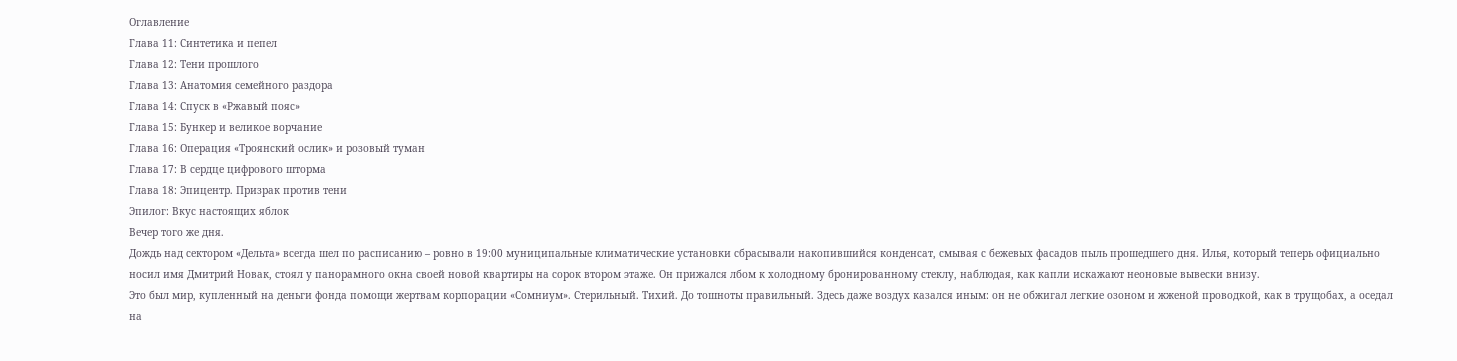Оглавление
Глава 11: Синтетика и пепел
Глава 12: Тени прошлого
Глава 13: Анатомия семейного раздора
Глава 14: Спуск в «Ржавый пояс»
Глава 15: Бункер и великое ворчание
Глава 16: Операция «Троянский ослик» и розовый туман
Глава 17: В сердце цифрового шторма
Глава 18: Эпицентр. Призрак против тени
Эпилог: Вкус настоящих яблок
Вечер того же дня.
Дождь над сектором «Дельта» всегда шел по расписанию – ровно в 19:00 муниципальные климатические установки сбрасывали накопившийся конденсат, смывая с бежевых фасадов пыль прошедшего дня. Илья, который теперь официально носил имя Дмитрий Новак, стоял у панорамного окна своей новой квартиры на сорок втором этаже. Он прижался лбом к холодному бронированному стеклу, наблюдая, как капли искажают неоновые вывески внизу.
Это был мир, купленный на деньги фонда помощи жертвам корпорации «Сомниум». Стерильный. Тихий. До тошноты правильный. Здесь даже воздух казался иным: он не обжигал легкие озоном и жженой проводкой, как в трущобах, а оседал на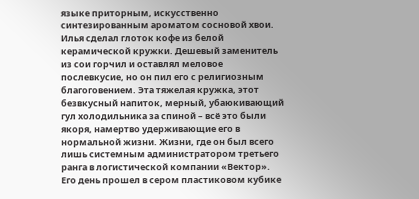языке приторным, искусственно синтезированным ароматом сосновой хвои.
Илья сделал глоток кофе из белой керамической кружки. Дешевый заменитель из сои горчил и оставлял меловое послевкусие, но он пил его с религиозным благоговением. Эта тяжелая кружка, этот безвкусный напиток, мерный, убаюкивающий гул холодильника за спиной – всё это были якоря, намертво удерживающие его в нормальной жизни. Жизни, где он был всего лишь системным администратором третьего ранга в логистической компании «Вектор».
Его день прошел в сером пластиковом кубике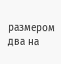размером два на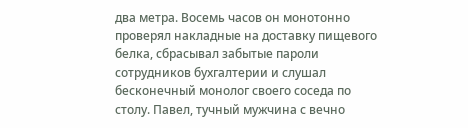два метра. Восемь часов он монотонно проверял накладные на доставку пищевого белка, сбрасывал забытые пароли сотрудников бухгалтерии и слушал бесконечный монолог своего соседа по столу. Павел, тучный мужчина с вечно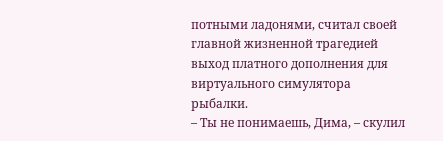потными ладонями, считал своей главной жизненной трагедией выход платного дополнения для виртуального симулятора рыбалки.
– Ты не понимаешь, Дима, – скулил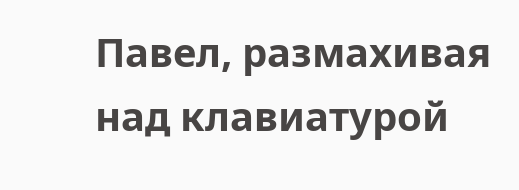Павел, размахивая над клавиатурой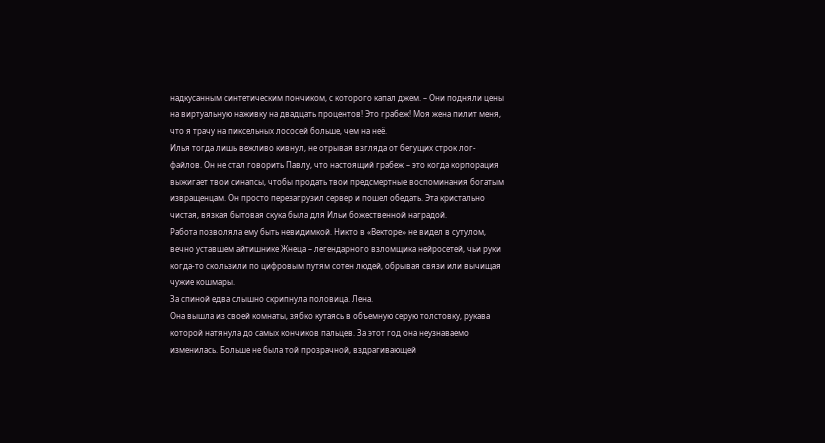надкусанным синтетическим пончиком, с которого капал джем. – Они подняли цены на виртуальную наживку на двадцать процентов! Это грабеж! Моя жена пилит меня, что я трачу на пиксельных лососей больше, чем на неё.
Илья тогда лишь вежливо кивнул, не отрывая взгляда от бегущих строк лог-файлов. Он не стал говорить Павлу, что настоящий грабеж – это когда корпорация выжигает твои синапсы, чтобы продать твои предсмертные воспоминания богатым извращенцам. Он просто перезагрузил сервер и пошел обедать. Эта кристально чистая, вязкая бытовая скука была для Ильи божественной наградой.
Работа позволяла ему быть невидимкой. Никто в «Векторе» не видел в сутулом, вечно уставшем айтишнике Жнеца – легендарного взломщика нейросетей, чьи руки когда-то скользили по цифровым путям сотен людей, обрывая связи или вычищая чужие кошмары.
За спиной едва слышно скрипнула половица. Лена.
Она вышла из своей комнаты, зябко кутаясь в объемную серую толстовку, рукава которой натянула до самых кончиков пальцев. За этот год она неузнаваемо изменилась. Больше не была той прозрачной, вздрагивающей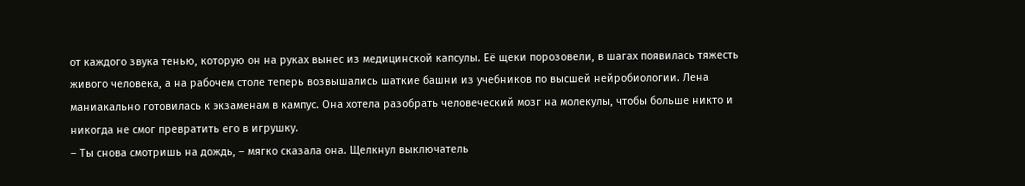от каждого звука тенью, которую он на руках вынес из медицинской капсулы. Её щеки порозовели, в шагах появилась тяжесть живого человека, а на рабочем столе теперь возвышались шаткие башни из учебников по высшей нейробиологии. Лена маниакально готовилась к экзаменам в кампус. Она хотела разобрать человеческий мозг на молекулы, чтобы больше никто и никогда не смог превратить его в игрушку.
– Ты снова смотришь на дождь, – мягко сказала она. Щелкнул выключатель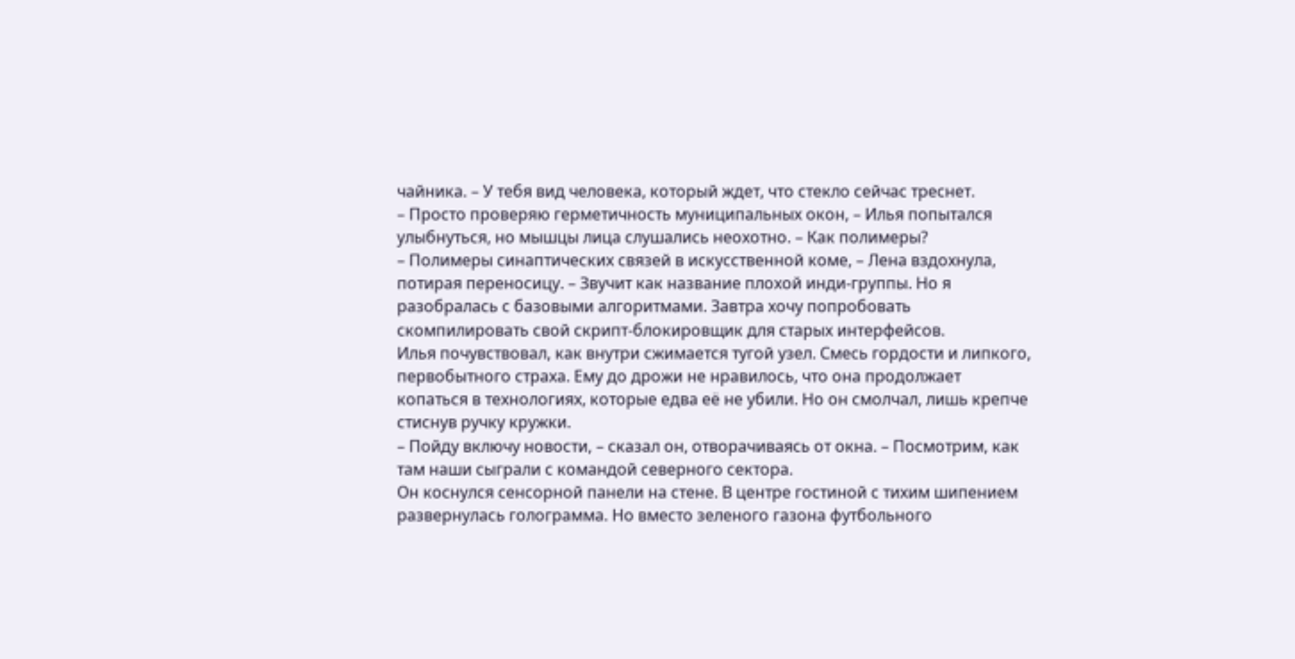чайника. – У тебя вид человека, который ждет, что стекло сейчас треснет.
– Просто проверяю герметичность муниципальных окон, – Илья попытался улыбнуться, но мышцы лица слушались неохотно. – Как полимеры?
– Полимеры синаптических связей в искусственной коме, – Лена вздохнула, потирая переносицу. – Звучит как название плохой инди-группы. Но я разобралась с базовыми алгоритмами. Завтра хочу попробовать скомпилировать свой скрипт-блокировщик для старых интерфейсов.
Илья почувствовал, как внутри сжимается тугой узел. Смесь гордости и липкого, первобытного страха. Ему до дрожи не нравилось, что она продолжает копаться в технологиях, которые едва её не убили. Но он смолчал, лишь крепче стиснув ручку кружки.
– Пойду включу новости, – сказал он, отворачиваясь от окна. – Посмотрим, как там наши сыграли с командой северного сектора.
Он коснулся сенсорной панели на стене. В центре гостиной с тихим шипением развернулась голограмма. Но вместо зеленого газона футбольного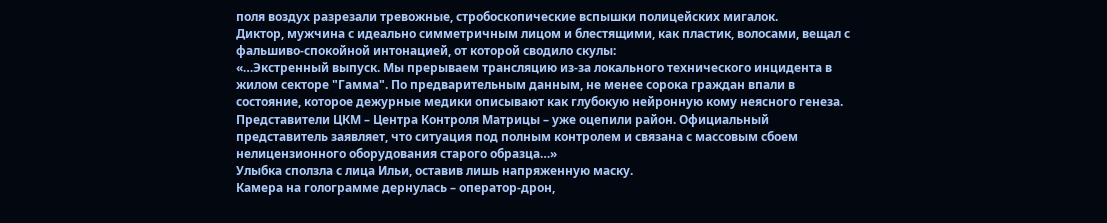поля воздух разрезали тревожные, стробоскопические вспышки полицейских мигалок.
Диктор, мужчина с идеально симметричным лицом и блестящими, как пластик, волосами, вещал с фальшиво-спокойной интонацией, от которой сводило скулы:
«…Экстренный выпуск. Мы прерываем трансляцию из-за локального технического инцидента в жилом секторе "Гамма". По предварительным данным, не менее сорока граждан впали в состояние, которое дежурные медики описывают как глубокую нейронную кому неясного генеза. Представители ЦКМ – Центра Контроля Матрицы – уже оцепили район. Официальный представитель заявляет, что ситуация под полным контролем и связана с массовым сбоем нелицензионного оборудования старого образца…»
Улыбка сползла с лица Ильи, оставив лишь напряженную маску.
Камера на голограмме дернулась – оператор-дрон,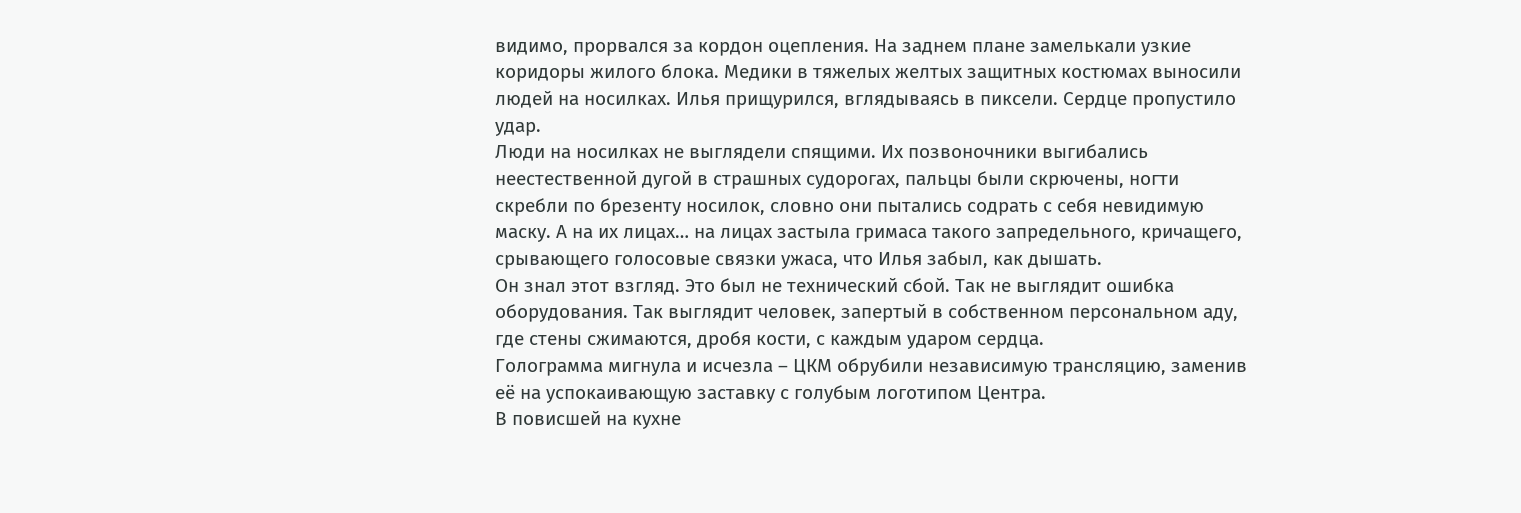видимо, прорвался за кордон оцепления. На заднем плане замелькали узкие коридоры жилого блока. Медики в тяжелых желтых защитных костюмах выносили людей на носилках. Илья прищурился, вглядываясь в пиксели. Сердце пропустило удар.
Люди на носилках не выглядели спящими. Их позвоночники выгибались неестественной дугой в страшных судорогах, пальцы были скрючены, ногти скребли по брезенту носилок, словно они пытались содрать с себя невидимую маску. А на их лицах… на лицах застыла гримаса такого запредельного, кричащего, срывающего голосовые связки ужаса, что Илья забыл, как дышать.
Он знал этот взгляд. Это был не технический сбой. Так не выглядит ошибка оборудования. Так выглядит человек, запертый в собственном персональном аду, где стены сжимаются, дробя кости, с каждым ударом сердца.
Голограмма мигнула и исчезла – ЦКМ обрубили независимую трансляцию, заменив её на успокаивающую заставку с голубым логотипом Центра.
В повисшей на кухне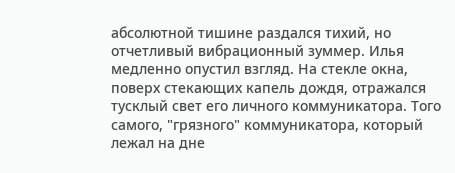абсолютной тишине раздался тихий, но отчетливый вибрационный зуммер. Илья медленно опустил взгляд. На стекле окна, поверх стекающих капель дождя, отражался тусклый свет его личного коммуникатора. Того самого, "грязного" коммуникатора, который лежал на дне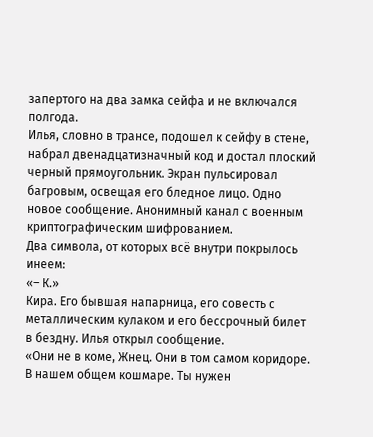запертого на два замка сейфа и не включался полгода.
Илья, словно в трансе, подошел к сейфу в стене, набрал двенадцатизначный код и достал плоский черный прямоугольник. Экран пульсировал багровым, освещая его бледное лицо. Одно новое сообщение. Анонимный канал с военным криптографическим шифрованием.
Два символа, от которых всё внутри покрылось инеем:
«– К.»
Кира. Его бывшая напарница, его совесть с металлическим кулаком и его бессрочный билет в бездну. Илья открыл сообщение.
«Они не в коме, Жнец. Они в том самом коридоре. В нашем общем кошмаре. Ты нужен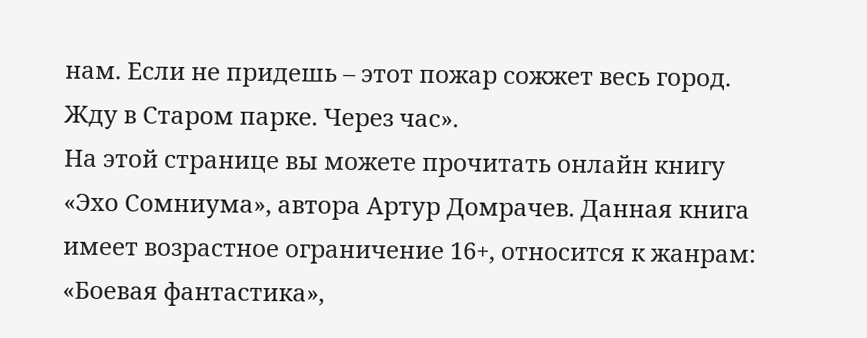нам. Если не придешь – этот пожар сожжет весь город. Жду в Старом парке. Через час».
На этой странице вы можете прочитать онлайн книгу «Эхо Сомниума», автора Артур Домрачев. Данная книга имеет возрастное ограничение 16+, относится к жанрам: «Боевая фантастика»,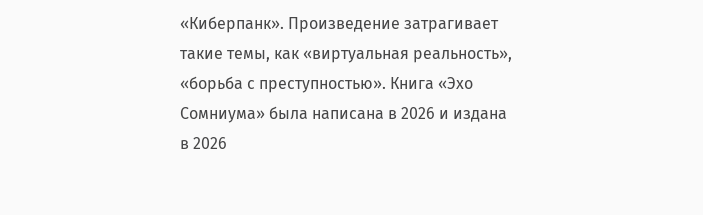«Киберпанк». Произведение затрагивает такие темы, как «виртуальная реальность», «борьба с преступностью». Книга «Эхо Сомниума» была написана в 2026 и издана в 2026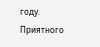году. Приятного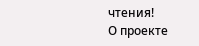чтения!
О проекте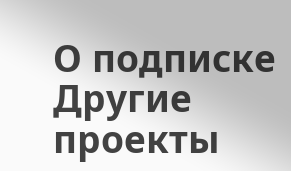О подписке
Другие проекты